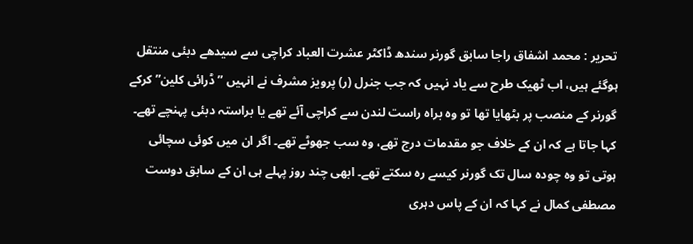تحریر : محمد اشفاق راجا سابق گورنر سندھ ڈاکٹر عشرت العباد کراچی سے سیدھے دبئی منتقل ہوگئے ہیں، اب ٹھیک طرح سے یاد نہیں کہ جب جنرل (ر) پرویز مشرف نے انہیں ”ڈرائی کلین” کرکے گورنر کے منصب پر بٹھایا تھا تو وہ براہ راست لندن سے کراچی آئے تھے یا براستہ دبئی پہنچے تھے۔ کہا جاتا ہے کہ ان کے خلاف جو مقدمات درج تھے، وہ سب جھوٹے تھے۔ اگر ان میں کوئی سچائی ہوتی تو وہ چودہ سال تک گورنر کیسے رہ سکتے تھے۔ ابھی چند روز پہلے ہی ان کے سابق دوست مصطفی کمال نے کہا کہ ان کے پاس دہری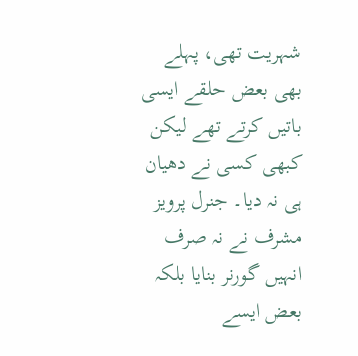شہریت تھی، پہلے بھی بعض حلقے ایسی باتیں کرتے تھے لیکن کبھی کسی نے دھیان ہی نہ دیا۔ جنرل پرویز مشرف نے نہ صرف انہیں گورنر بنایا بلکہ بعض ایسے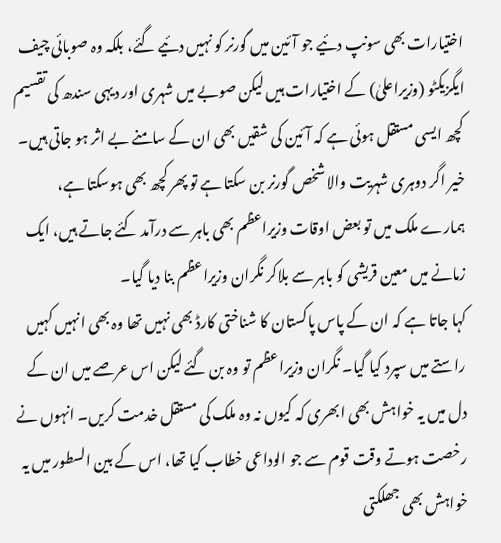اختیارات بھی سونپ دئیے جو آئین میں گورنر کو نہیں دئیے گئے، بلکہ وہ صوبائی چیف ایگزیکٹو (وزیراعلیٰ) کے اختیارات ہیں لیکن صوبے میں شہری اور دیہی سندھ کی تقسیم کچھ ایسی مستقل ہوئی ہے کہ آئین کی شقیں بھی ان کے سامنے بے اثر ہو جاتی ہیں۔ خیر اگر دوہری شہریت والا شخص گورنر بن سکتا ہے تو پھر کچھ بھی ہوسکتا ہے، ہمارے ملک میں تو بعض اوقات وزیراعظم بھی باہر سے درآمد کئے جاتے ہیں، ایک زمانے میں معین قریشی کو باہر سے بلاکر نگران وزیراعظم بنا دیا گیا۔
کہا جاتا ہے کہ ان کے پاس پاکستان کا شناختی کارڈ بھی نہیں تھا وہ بھی انہیں کہیں راستے میں سپرد کیا گیا۔ نگران وزیراعظم تو وہ بن گئے لیکن اس عرصے میں ان کے دل میں یہ خواہش بھی ابھری کہ کیوں نہ وہ ملک کی مستقل خدمت کریں۔ انہوں نے رخصت ہوتے وقت قوم سے جو الوداعی خطاب کیا تھا، اس کے بین السطور میں یہ خواہش بھی جھلکتی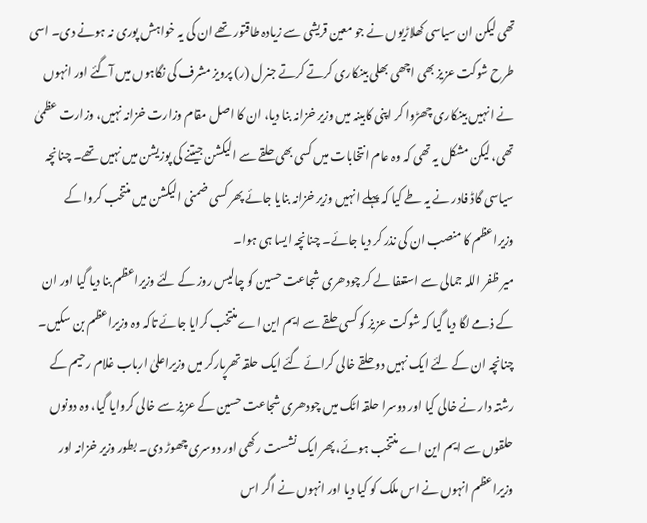تھی لیکن ان سیاسی کھلاڑیوں نے جو معین قریشی سے زیادہ طاقتور تھے ان کی یہ خواہش پوری نہ ہونے دی۔ اسی طرح شوکت عزیز بھی اچھی بھلی بینکاری کرتے کرتے جنرل (ر) پرویز مشرف کی نگاہوں میں آگئے اور انہوں نے انہیں بینکاری چھڑوا کر اپنی کابینہ میں وزیر خزانہ بنا دیا، ان کا اصل مقام وزارت خزانہ نہیں، وزارت عظمیٰ تھی، لیکن مشکل یہ تھی کہ وہ عام انتخابات میں کسی بھی حلقے سے الیکشن جیتنے کی پوزیشن میں نہیں تھے۔ چنانچہ سیاسی گاڈ فادر نے یہ طے کیا کہ پہلے انہیں وزیر خزانہ بنایا جائے پھر کسی ضمنی الیکشن میں منتخب کروا کے وزیراعظم کا منصب ان کی نذر کر دیا جائے۔ چنانچہ ایسا ہی ہوا۔
میر ظفر اللہ جمالی سے استعفا لے کر چودھری شجاعت حسین کو چالیس روز کے لئے وزیراعظم بنا دیا گیا اور ان کے ذمے لگا دیا گیا کہ شوکت عزیز کو کسی حلقے سے ایم این اے منتخب کرایا جائے تاکہ وہ وزیراعظم بن سکیں۔ چنانچہ ان کے لئے ایک نہیں دو حلقے خالی کرائے گئے ایک حلقہ تھرپارکر میں وزیراعلیٰ ارباب غلام رحیم کے رشتہ دار نے خالی کیا اور دوسرا حلقہ اٹک میں چودھری شجاعت حسین کے عزیز سے خالی کروایا گیا، وہ دونوں حلقوں سے ایم این اے منتخب ہوئے، پھر ایک نشست رکھی اور دوسری چھوڑ دی۔ بطور وزیر خزانہ اور وزیراعظم انہوں نے اس ملک کو کیا دیا اور انہوں نے اگر اس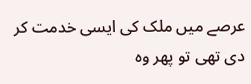عرصے میں ملک کی ایسی خدمت کر دی تھی تو پھر وہ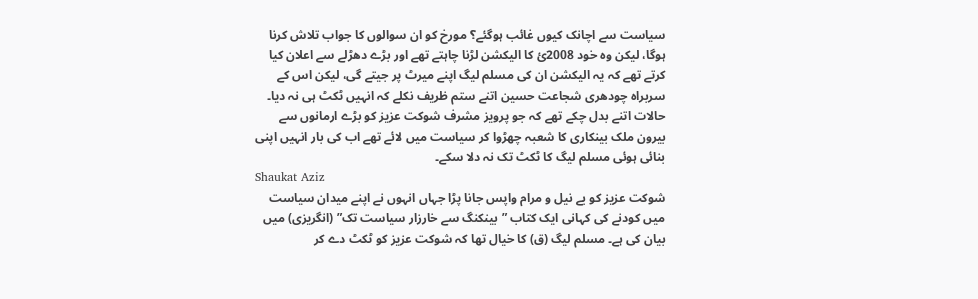سیاست سے اچانک کیوں غائب ہوگئے؟ مورخ کو ان سوالوں کا جواب تلاش کرنا ہوگا، لیکن وہ خود 2008ئ کا الیکشن لڑنا چاہتے تھے اور بڑے دھڑلے سے اعلان کیا کرتے تھے کہ یہ الیکشن ان کی مسلم لیگ اپنے میرٹ پر جیتے گی، لیکن اس کے سربراہ چودھری شجاعت حسین اتنے ستم ظریف نکلے کہ انہیں ٹکٹ ہی نہ دیا۔ حالات اتنے بدل چکے تھے کہ جو پرویز مشرف شوکت عزیز کو بڑے ارمانوں سے بیرون ملک بینکاری کا شعبہ چھڑوا کر سیاست میں لائے تھے اب کی بار انہیں اپنی بنائی ہوئی مسلم لیگ کا ٹکٹ تک نہ دلا سکے۔
Shaukat Aziz
شوکت عزیز کو بے نیل و مرام واپس جانا پڑا جہاں انہوں نے اپنے میدان سیاست میں کودنے کی کہانی ایک کتاب ”بینکنگ سے خارزار سیاست تک” (انگریزی) میں بیان کی ہے۔ مسلم لیگ (ق) کا خیال تھا کہ شوکت عزیز کو ٹکٹ دے کر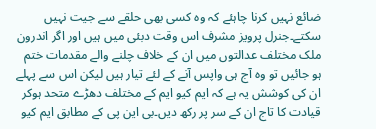ضائع نہیں کرنا چاہئے کہ وہ کسی بھی حلقے سے جیت نہیں سکتے۔جنرل پرویز مشرف اس وقت دبئی میں ہیں اور اگر اندرون ملک مختلف عدالتوں میں ان کے خلاف چلنے والے مقدمات ختم ہو جائیں تو وہ آج ہی واپس آنے کے لئے تیار ہیں لیکن اس سے پہلے ان کی کوشش یہ ہے کہ ایم کیو ایم کے مختلف دھڑے متحد ہوکر قیادت کا تاج ان کے سر پر رکھ دیں۔بی این پی کے مطابق ایم کیو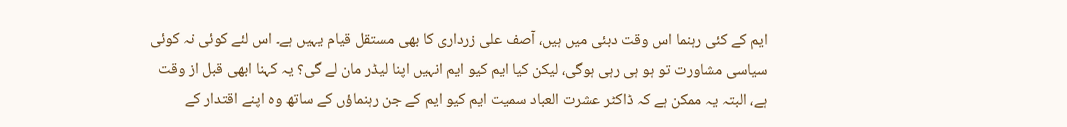ایم کے کئی رہنما اس وقت دبئی میں ہیں، آصف علی زرداری کا بھی مستقل قیام یہیں ہے۔ اس لئے کوئی نہ کوئی سیاسی مشاورت تو ہو ہی رہی ہوگی، لیکن کیا ایم کیو ایم انہیں اپنا لیڈر مان لے گی؟ یہ کہنا ابھی قبل از وقت ہے، البتہ یہ ممکن ہے کہ ڈاکٹر عشرت العباد سمیت ایم کیو ایم کے جن رہنماؤں کے ساتھ وہ اپنے اقتدار کے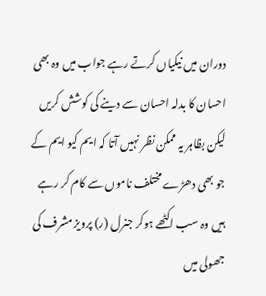دوران میں نیکیاں کرتے رہے جواب میں وہ بھی احسان کا بدلہ احسان سے دینے کی کوشش کریں لیکن بظاہر یہ ممکن نظر نہیں آتا کہ ایم کیو ایم کے جو بھی دھڑے مختلف ناموں سے کام کر رہے ہیں وہ سب اکٹھے ہوکر جنرل (ر) پرویز مشرف کی جھولی میں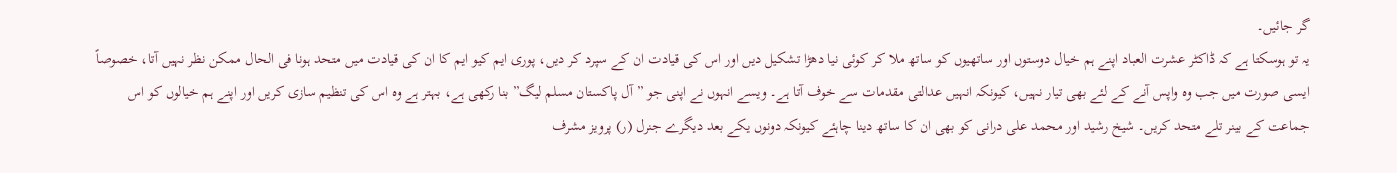گر جائیں۔
یہ تو ہوسکتا ہے کہ ڈاکٹر عشرت العباد اپنے ہم خیال دوستوں اور ساتھیوں کو ساتھ ملا کر کوئی نیا دھڑا تشکیل دیں اور اس کی قیادت ان کے سپرد کر دیں، پوری ایم کیو ایم کا ان کی قیادت میں متحد ہونا فی الحال ممکن نظر نہیں آتا، خصوصاً ایسی صورت میں جب وہ واپس آنے کے لئے بھی تیار نہیں، کیونکہ انہیں عدالتی مقدمات سے خوف آتا ہے۔ ویسے انہوں نے اپنی جو ”آل پاکستان مسلم لیگ” بنا رکھی ہے، بہتر ہے وہ اس کی تنظیم سازی کریں اور اپنے ہم خیالوں کو اس جماعت کے بینر تلے متحد کریں۔ شیخ رشید اور محمد علی درانی کو بھی ان کا ساتھ دینا چاہئے کیونکہ دونوں یکے بعد دیگرے جنرل (ر) پرویز مشرف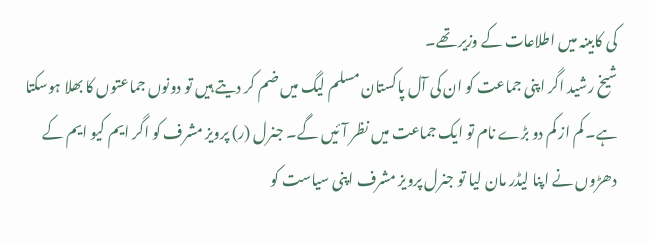کی کابینہ میں اطلاعات کے وزیر تھے۔
شیخ رشید اگر اپنی جماعت کو ان کی آل پاکستان مسلم لیگ میں ضم کر دیتے ہیں تو دونوں جماعتوں کا بھلا ہوسکتا ہے۔ کم از کم دو بڑے نام تو ایک جماعت میں نظر آئیں گے۔ جنرل (ر) پرویز مشرف کو اگر ایم کیو ایم کے دھڑوں نے اپنا لیڈر مان لیا تو جنرل پرویز مشرف اپنی سیاست کو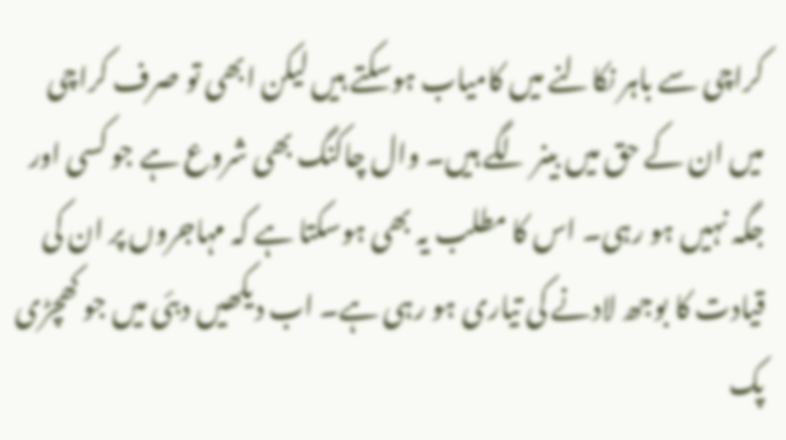کراچی سے باہر نکالنے میں کامیاب ہوسکتے ہیں لیکن ابھی تو صرف کراچی میں ان کے حق میں بینر لگے ہیں۔ وال چاکنگ بھی شروع ہے جو کسی اور جگہ نہیں ہو رہی۔ اس کا مطلب یہ بھی ہوسکتا ہے کہ مہاجروں پر ان کی قیادت کا بوجھ لادنے کی تیاری ہو رہی ہے۔ اب دیکھیں دبئی میں جو کھچڑی پک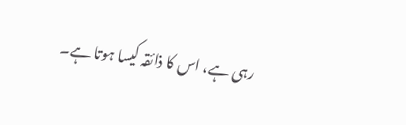رہی ہے، اس کا ذائقہ کیسا ہوتا ہے۔